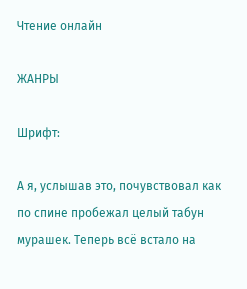Чтение онлайн

ЖАНРЫ

Шрифт:

А я, услышав это, почувствовал как по спине пробежал целый табун мурашек. Теперь всё встало на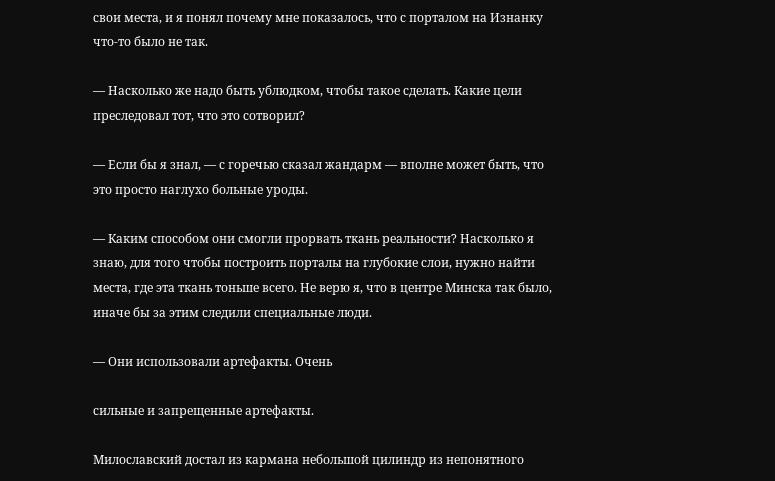свои места, и я понял почему мне показалось, что с порталом на Изнанку что-то было не так.

— Насколько же надо быть ублюдком, чтобы такое сделать. Какие цели преследовал тот, что это сотворил?

— Если бы я знал, — с горечью сказал жандарм — вполне может быть, что это просто наглухо больные уроды.

— Каким способом они смогли прорвать ткань реальности? Насколько я знаю, для того чтобы построить порталы на глубокие слои, нужно найти места, где эта ткань тоньше всего. Не верю я, что в центре Минска так было, иначе бы за этим следили специальные люди.

— Они использовали артефакты. Очень

сильные и запрещенные артефакты.

Милославский достал из кармана небольшой цилиндр из непонятного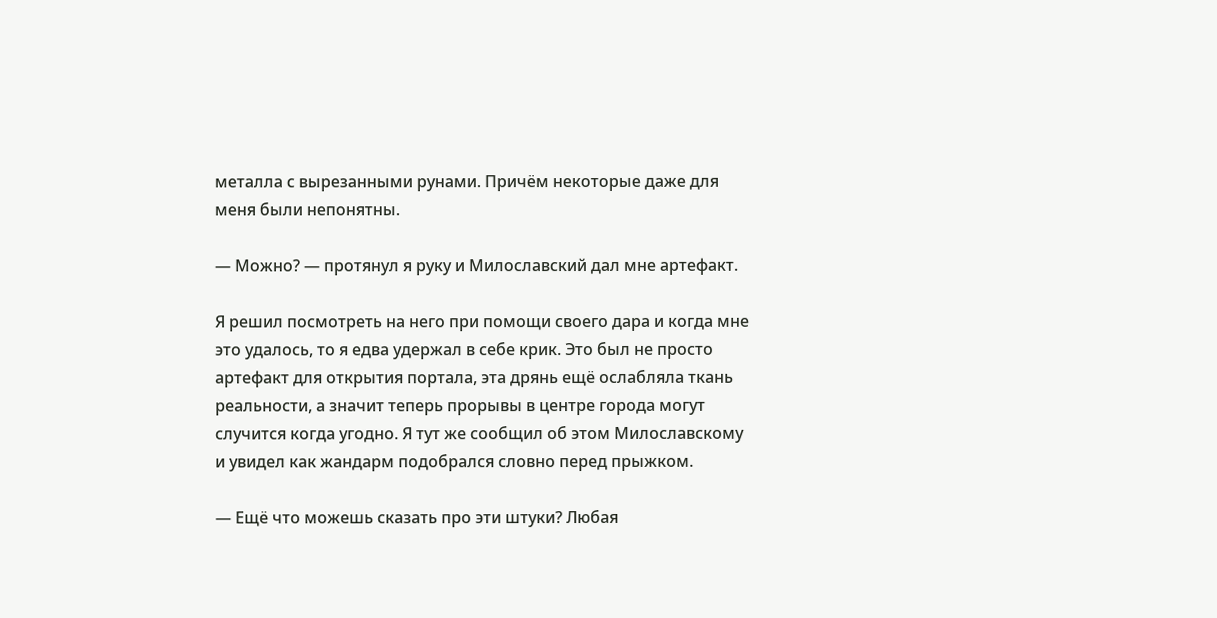металла с вырезанными рунами. Причём некоторые даже для меня были непонятны.

— Можно? — протянул я руку и Милославский дал мне артефакт.

Я решил посмотреть на него при помощи своего дара и когда мне это удалось, то я едва удержал в себе крик. Это был не просто артефакт для открытия портала, эта дрянь ещё ослабляла ткань реальности, а значит теперь прорывы в центре города могут случится когда угодно. Я тут же сообщил об этом Милославскому и увидел как жандарм подобрался словно перед прыжком.

— Ещё что можешь сказать про эти штуки? Любая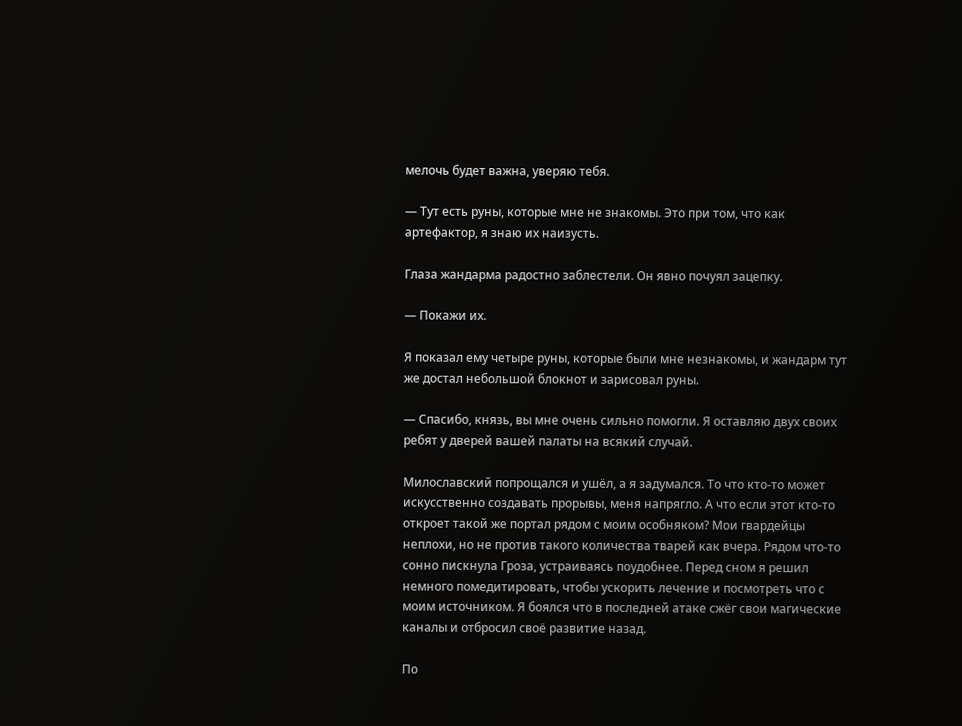мелочь будет важна, уверяю тебя.

— Тут есть руны, которые мне не знакомы. Это при том, что как артефактор, я знаю их наизусть.

Глаза жандарма радостно заблестели. Он явно почуял зацепку.

— Покажи их.

Я показал ему четыре руны, которые были мне незнакомы, и жандарм тут же достал небольшой блокнот и зарисовал руны.

— Спасибо, князь, вы мне очень сильно помогли. Я оставляю двух своих ребят у дверей вашей палаты на всякий случай.

Милославский попрощался и ушёл, а я задумался. То что кто-то может искусственно создавать прорывы, меня напрягло. А что если этот кто-то откроет такой же портал рядом с моим особняком? Мои гвардейцы неплохи, но не против такого количества тварей как вчера. Рядом что-то сонно пискнула Гроза, устраиваясь поудобнее. Перед сном я решил немного помедитировать, чтобы ускорить лечение и посмотреть что с моим источником. Я боялся что в последней атаке сжёг свои магические каналы и отбросил своё развитие назад.

По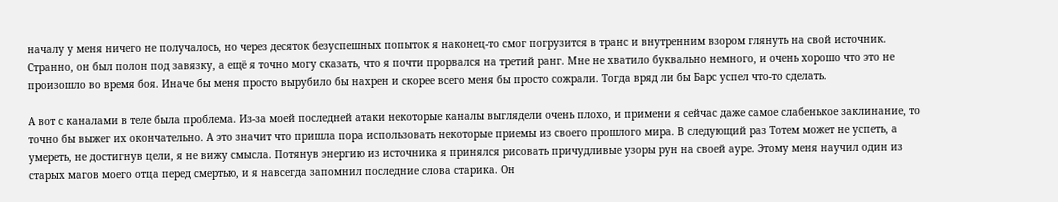началу у меня ничего не получалось, но через десяток безуспешных попыток я наконец-то смог погрузится в транс и внутренним взором глянуть на свой источник. Странно, он был полон под завязку, а ещё я точно могу сказать, что я почти прорвался на третий ранг. Мне не хватило буквально немного, и очень хорошо что это не произошло во время боя. Иначе бы меня просто вырубило бы нахрен и скорее всего меня бы просто сожрали. Тогда вряд ли бы Барс успел что-то сделать.

А вот с каналами в теле была проблема. Из-за моей последней атаки некоторые каналы выглядели очень плохо, и примени я сейчас даже самое слабенькое заклинание, то точно бы выжег их окончательно. А это значит что пришла пора использовать некоторые приемы из своего прошлого мира. В следующий раз Тотем может не успеть, а умереть, не достигнув цели, я не вижу смысла. Потянув энергию из источника я принялся рисовать причудливые узоры рун на своей ауре. Этому меня научил один из старых магов моего отца перед смертью, и я навсегда запомнил последние слова старика. Он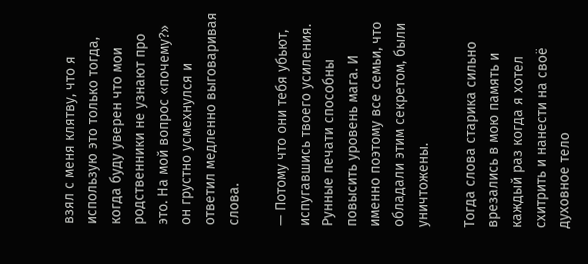взял с меня клятву, что я использую это только тогда, когда буду уверен что мои родственники не узнают про это. На мой вопрос «почему?» он грустно усмехнулся и ответил медленно выговаривая слова.

— Потому что они тебя убьют, испугавшись твоего усиления. Рунные печати способны повысить уровень мага. И именно поэтому все семьи, что обладали этим секретом, были уничтожены.

Тогда слова старика сильно врезались в мою память и каждый раз когда я хотел схитрить и нанести на своё духовное тело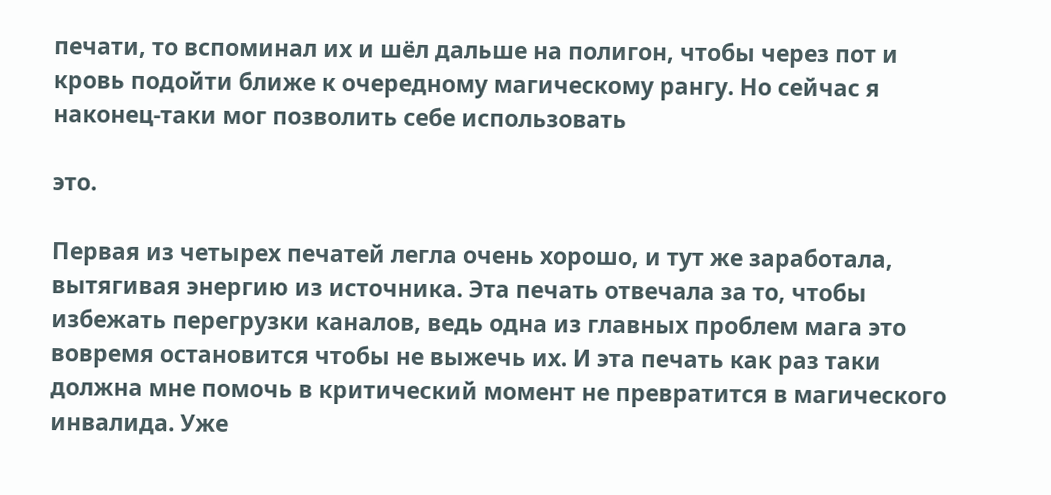печати, то вспоминал их и шёл дальше на полигон, чтобы через пот и кровь подойти ближе к очередному магическому рангу. Но сейчас я наконец-таки мог позволить себе использовать

это.

Первая из четырех печатей легла очень хорошо, и тут же заработала, вытягивая энергию из источника. Эта печать отвечала за то, чтобы избежать перегрузки каналов, ведь одна из главных проблем мага это вовремя остановится чтобы не выжечь их. И эта печать как раз таки должна мне помочь в критический момент не превратится в магического инвалида. Уже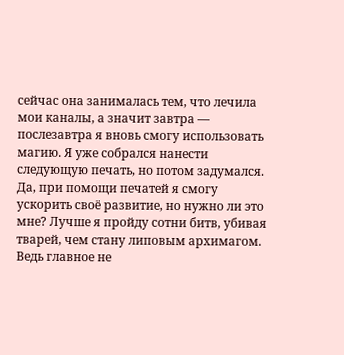сейчас она занималась тем, что лечила мои каналы, а значит завтра — послезавтра я вновь смогу использовать магию. Я уже собрался нанести следующую печать, но потом задумался. Да, при помощи печатей я смогу ускорить своё развитие, но нужно ли это мне? Лучше я пройду сотни битв, убивая тварей, чем стану липовым архимагом. Ведь главное не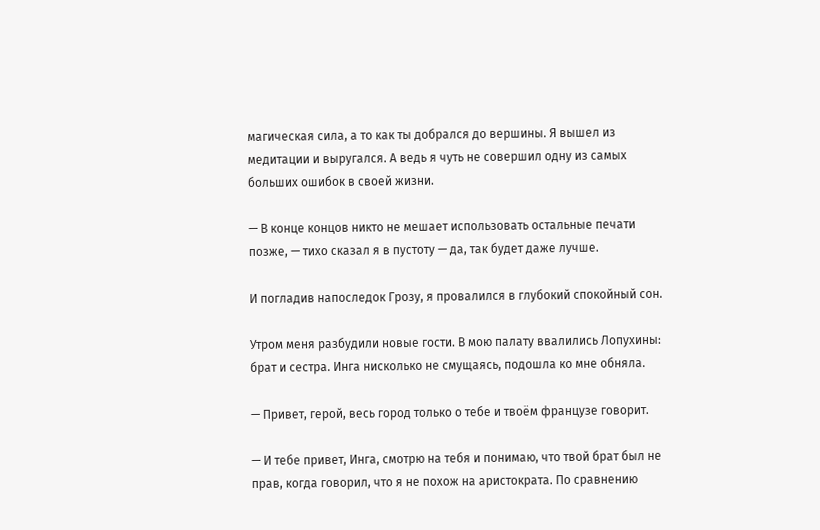магическая сила, а то как ты добрался до вершины. Я вышел из медитации и выругался. А ведь я чуть не совершил одну из самых больших ошибок в своей жизни.

— В конце концов никто не мешает использовать остальные печати позже, — тихо сказал я в пустоту — да, так будет даже лучше.

И погладив напоследок Грозу, я провалился в глубокий спокойный сон.

Утром меня разбудили новые гости. В мою палату ввалились Лопухины: брат и сестра. Инга нисколько не смущаясь, подошла ко мне обняла.

— Привет, герой, весь город только о тебе и твоём французе говорит.

— И тебе привет, Инга, смотрю на тебя и понимаю, что твой брат был не прав, когда говорил, что я не похож на аристократа. По сравнению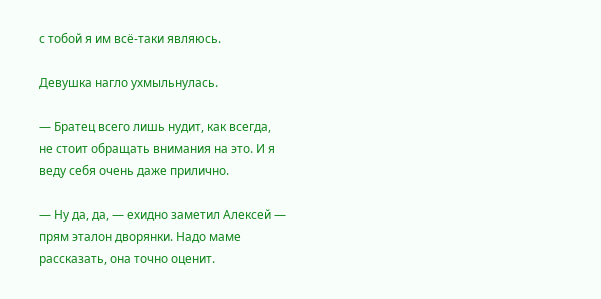с тобой я им всё-таки являюсь.

Девушка нагло ухмыльнулась.

— Братец всего лишь нудит, как всегда, не стоит обращать внимания на это. И я веду себя очень даже прилично.

— Ну да, да, — ехидно заметил Алексей — прям эталон дворянки. Надо маме рассказать, она точно оценит.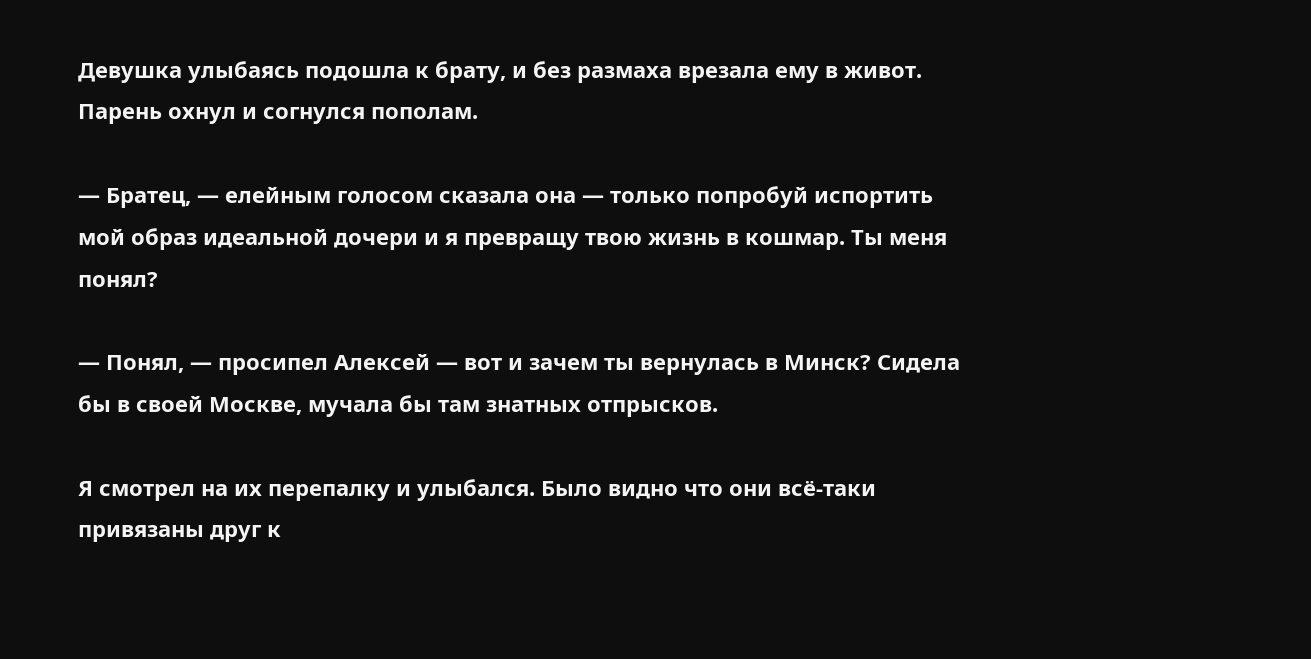Девушка улыбаясь подошла к брату, и без размаха врезала ему в живот. Парень охнул и согнулся пополам.

— Братец, — елейным голосом сказала она — только попробуй испортить мой образ идеальной дочери и я превращу твою жизнь в кошмар. Ты меня понял?

— Понял, — просипел Алексей — вот и зачем ты вернулась в Минск? Сидела бы в своей Москве, мучала бы там знатных отпрысков.

Я смотрел на их перепалку и улыбался. Было видно что они всё-таки привязаны друг к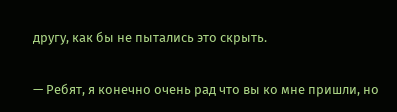другу, как бы не пытались это скрыть.

— Ребят, я конечно очень рад что вы ко мне пришли, но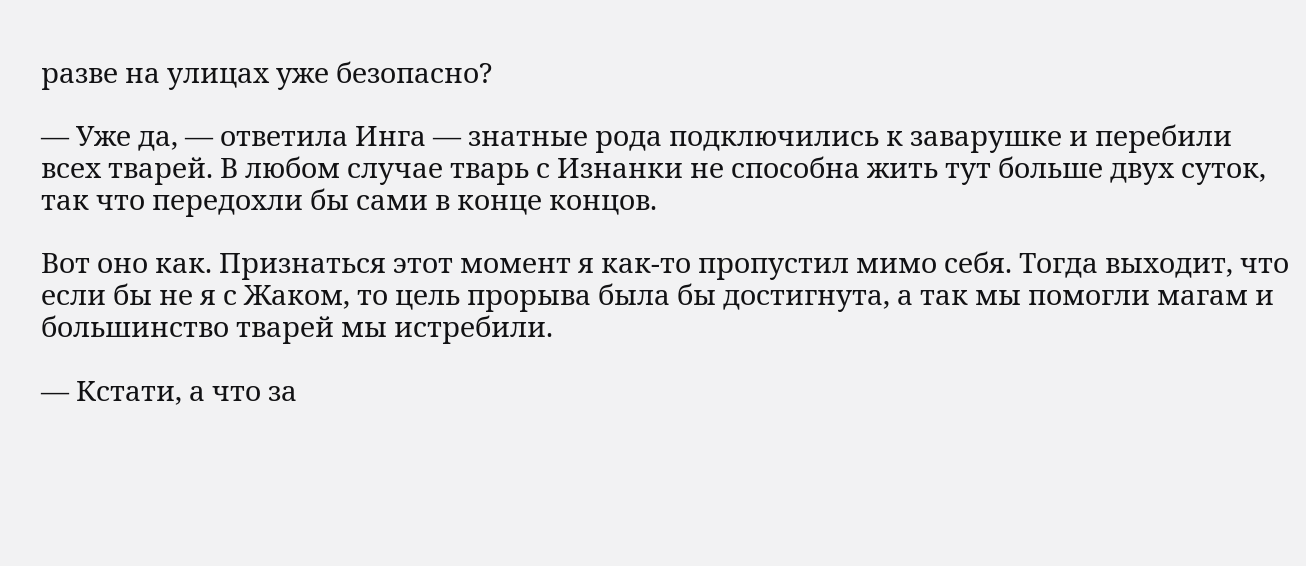разве на улицах уже безопасно?

— Уже да, — ответила Инга — знатные рода подключились к заварушке и перебили всех тварей. В любом случае тварь с Изнанки не способна жить тут больше двух суток, так что передохли бы сами в конце концов.

Вот оно как. Признаться этот момент я как-то пропустил мимо себя. Тогда выходит, что если бы не я с Жаком, то цель прорыва была бы достигнута, а так мы помогли магам и большинство тварей мы истребили.

— Кстати, а что за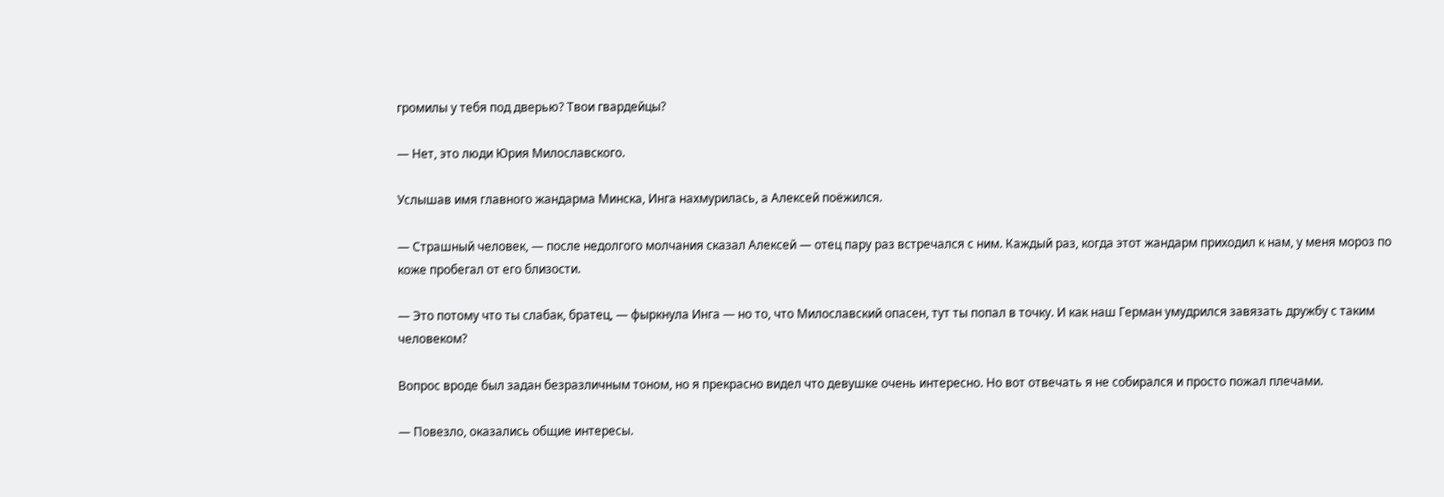громилы у тебя под дверью? Твои гвардейцы?

— Нет, это люди Юрия Милославского.

Услышав имя главного жандарма Минска, Инга нахмурилась, а Алексей поёжился.

— Страшный человек, — после недолгого молчания сказал Алексей — отец пару раз встречался с ним. Каждый раз, когда этот жандарм приходил к нам, у меня мороз по коже пробегал от его близости.

— Это потому что ты слабак, братец, — фыркнула Инга — но то, что Милославский опасен, тут ты попал в точку. И как наш Герман умудрился завязать дружбу с таким человеком?

Вопрос вроде был задан безразличным тоном, но я прекрасно видел что девушке очень интересно. Но вот отвечать я не собирался и просто пожал плечами.

— Повезло, оказались общие интересы.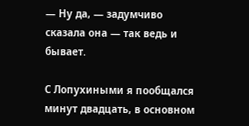— Ну да, — задумчиво сказала она — так ведь и бывает.

С Лопухиными я пообщался минут двадцать, в основном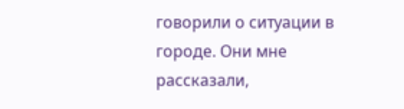говорили о ситуации в городе. Они мне рассказали,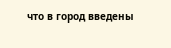что в город введены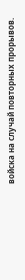войска на случай повторных прорывов.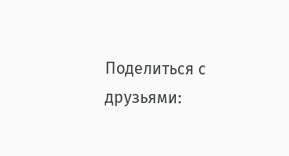Поделиться с друзьями: